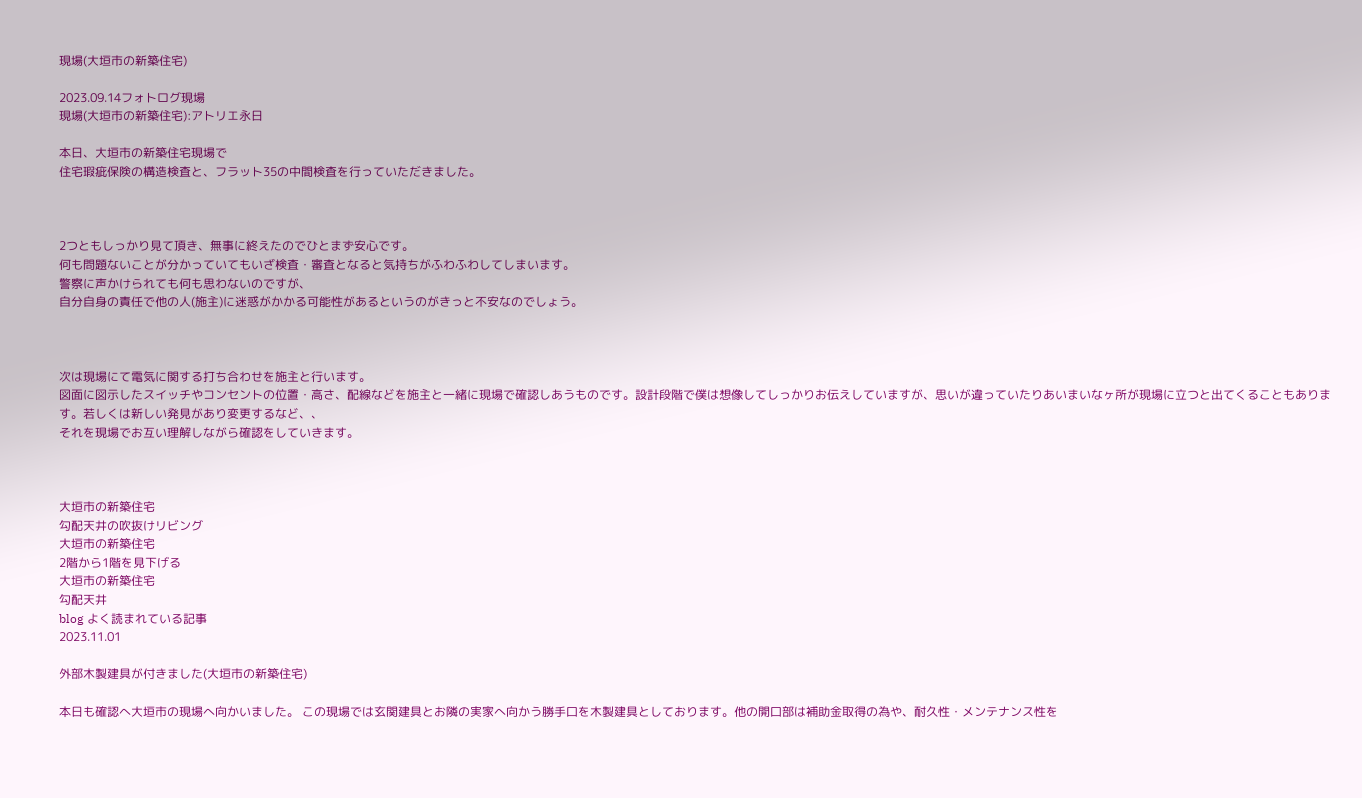現場(大垣市の新築住宅)

2023.09.14フォトログ現場
現場(大垣市の新築住宅):アトリエ永日

本日、大垣市の新築住宅現場で
住宅瑕疵保険の構造検査と、フラット35の中間検査を行っていただきました。



2つともしっかり見て頂き、無事に終えたのでひとまず安心です。
何も問題ないことが分かっていてもいざ検査・審査となると気持ちがふわふわしてしまいます。
警察に声かけられても何も思わないのですが、
自分自身の責任で他の人(施主)に迷惑がかかる可能性があるというのがきっと不安なのでしょう。



次は現場にて電気に関する打ち合わせを施主と行います。
図面に図示したスイッチやコンセントの位置・高さ、配線などを施主と一緒に現場で確認しあうものです。設計段階で僕は想像してしっかりお伝えしていますが、思いが違っていたりあいまいなヶ所が現場に立つと出てくることもあります。若しくは新しい発見があり変更するなど、、
それを現場でお互い理解しながら確認をしていきます。



大垣市の新築住宅
勾配天井の吹抜けリビング
大垣市の新築住宅
2階から1階を見下げる
大垣市の新築住宅
勾配天井
blog よく読まれている記事
2023.11.01

外部木製建具が付きました(大垣市の新築住宅)

本日も確認へ大垣市の現場へ向かいました。 この現場では玄関建具とお隣の実家へ向かう勝手口を木製建具としております。他の開口部は補助金取得の為や、耐久性・メンテナンス性を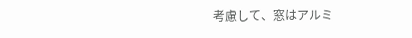考慮して、窓はアルミ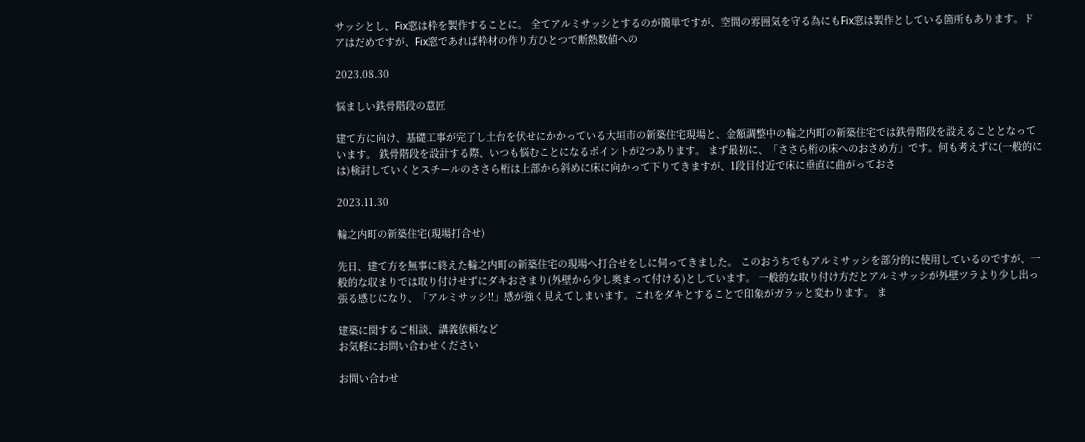サッシとし、Fix窓は枠を製作することに。 全てアルミサッシとするのが簡単ですが、空間の雰囲気を守る為にもFix窓は製作としている箇所もあります。ドアはだめですが、Fix窓であれば枠材の作り方ひとつで断熱数値への

2023.08.30

悩ましい鉄骨階段の意匠

建て方に向け、基礎工事が完了し土台を伏せにかかっている大垣市の新築住宅現場と、金額調整中の輪之内町の新築住宅では鉄骨階段を設えることとなっています。 鉄骨階段を設計する際、いつも悩むことになるポイントが2つあります。 まず最初に、「ささら桁の床へのおさめ方」です。何も考えずに(一般的には)検討していくとスチールのささら桁は上部から斜めに床に向かって下りてきますが、1段目付近で床に垂直に曲がっておさ

2023.11.30

輪之内町の新築住宅(現場打合せ)

先日、建て方を無事に終えた輪之内町の新築住宅の現場へ打合せをしに伺ってきました。 このおうちでもアルミサッシを部分的に使用しているのですが、一般的な収まりでは取り付けせずにダキおさまり(外壁から少し奥まって付ける)としています。 一般的な取り付け方だとアルミサッシが外壁ツラより少し出っ張る感じになり、「アルミサッシ!!」感が強く見えてしまいます。これをダキとすることで印象がガラッと変わります。 ま

建築に関するご相談、講義依頼など
お気軽にお問い合わせください

お問い合わせ